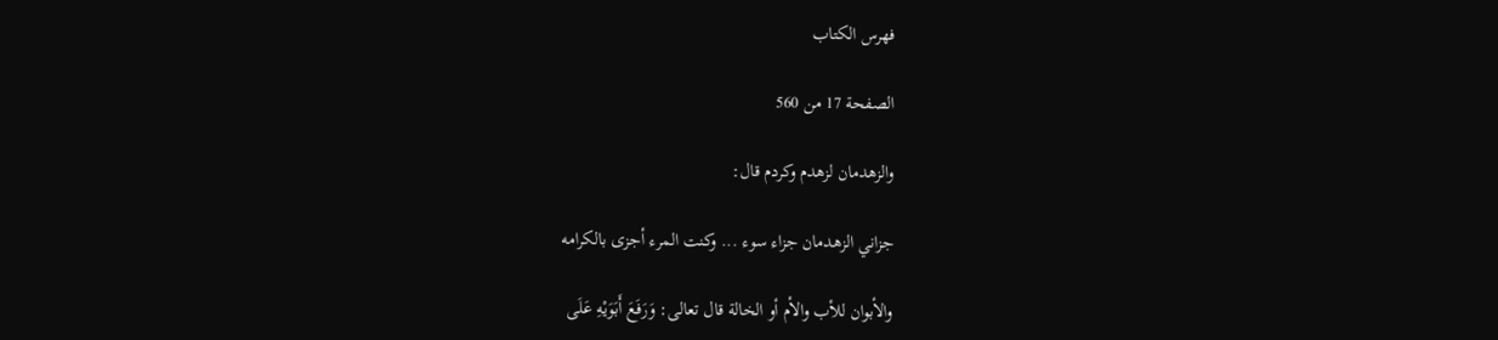فهرس الكتاب

الصفحة 17 من 560

والزهدمان لزهدم وكردم قال:

جزاني الزهدمان جزاء سوء ... وكنت المرء أجزى بالكرامه

والأبوان للأب والأم أو الخالة قال تعالى: وَرَفَعَ أَبَوَيْهِ عَلَى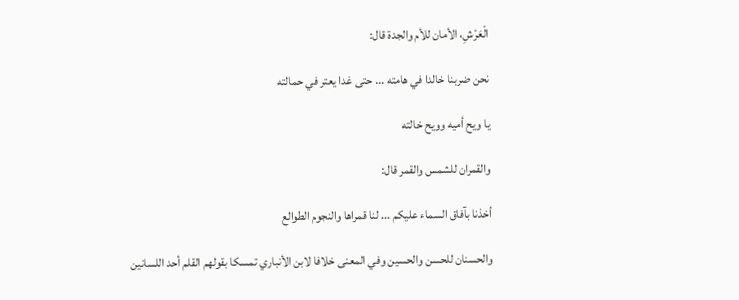الْعَرْشِ، الأمان للأم والجدة قال:

نحن ضربنا خالدا في هامته ... حتى غدا يعتر في حمالته

يا ويح أميه وويح خالته

والقمران للشمس والقمر قال:

أخذنا بآفاق السماء عليكم ... لنا قمراها والنجوم الطوالع

والحسنان للحسن والحسين وفي المعنى خلافا لابن الأنباري تمسكا بقولهم القلم أحد اللسانين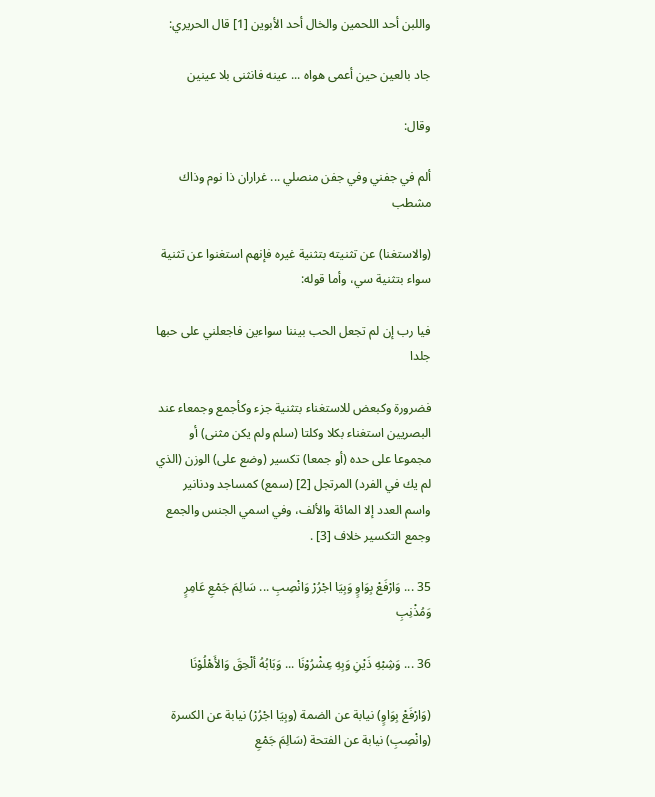واللبن أحد اللحمين والخال أحد الأبوين [1] قال الحريري:

جاد بالعين حين أعمى هواه ... عينه فانثنى بلا عينين

وقال:

ألم في جفني وفي جفن منصلي ... غراران ذا نوم وذاك مشطب

(والاستغنا) عن تثنيته بتثنية غيره فإنهم استغنوا عن تثنية سواء بتثنية سي، وأما قوله:

فيا رب إن لم تجعل الحب بيننا سواءين فاجعلني على حبها جلدا

فضرورة وكبعض للاستغناء بتثنية جزء وكأجمع وجمعاء عند البصريين استغناء بكلا وكلتا (سلم ولم يكن مثنى) أو مجموعا على حده (أو جمعا) تكسير (وضع على) الوزن (الذي لم يك في الفرد) المرتجل [2] (سمع) كمساجد ودنانير واسم العدد إلا المائة والألف، وفي اسمي الجنس والجمع وجمع التكسير خلاف [3] .

35 ... وَارْفَعْ بِوَاوٍ وَبِيَا اجْرُرْ وَانْصِبِ ... سَالِمَ جَمْعِ عَامِرٍ وَمُذْنِبِ

36 ... وَشِبْهِ ذَيْنِ وَبِهِ عِشْرُوْنَا ... وَبَابُهُ ألْحِقَ وَالأَهْلُوْنَا

(وَارْفَعْ بِوَاوٍ) نيابة عن الضمة (وبِيَا اجْرُرْ) نيابة عن الكسرة (وانْصِبِ) نيابة عن الفتحة (سَالِمَ جَمْعِ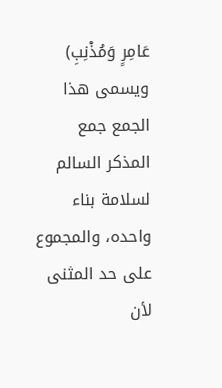عَامِرٍ وَمُذْنِبِ) ويسمى هذا الجمع جمع المذكر السالم لسلامة بناء واحده، والمجموع على حد المثنى لأن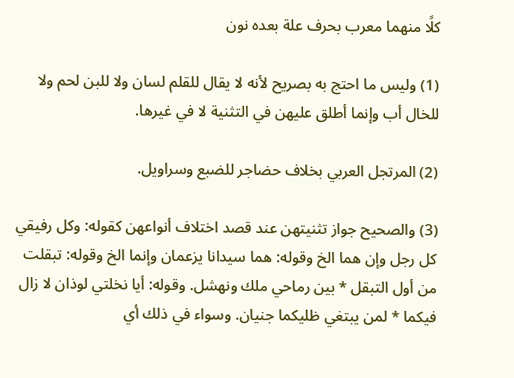كلًا منهما معرب بحرف علة بعده نون

(1) وليس ما احتج به بصريح لأنه لا يقال للقلم لسان ولا للبن لحم ولا للخال أب وإنما أطلق عليهن في التثنية لا في غيرها.

(2) المرتجل العربي بخلاف حضاجر للضبع وسراويل.

(3) والصحيح جواز تثنيتهن عند قصد اختلاف أنواعهن كقوله: وكل رفيقي كل رجل وإن هما الخ وقوله: هما سيدانا يزعمان وإنما الخ وقوله: تبقلت من أول التبقل * بين رماحي ملك ونهشل. وقوله: أيا نخلتي لوذان لا زال فيكما * لمن يبتغي ظليكما جنيان. وسواء في ذلك أي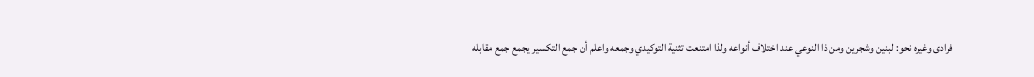فرادى وغيره نحو: لبنين وشجرين ومن ذا النوعي عند اختلاف أنواعه ولذا امتنعت تثنية التوكيدي وجمعه واعلم أن جمع التكسير يجمع جمع مقابله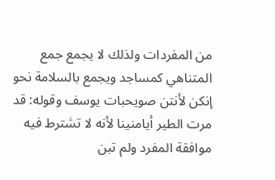من المفردات ولذلك لا يجمع جمع المتناهي كمساجد ويجمع بالسلامة نحو إنكن لأنتن صويحبات يوسف وقوله: قد مرت الطير أيامنينا لأنه لا تشترط فيه موافقة المفرد ولم تبن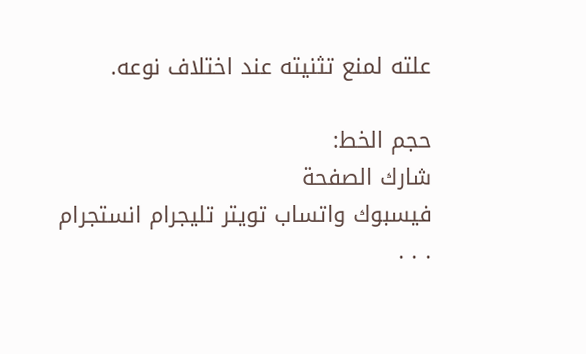علته لمنع تثنيته عند اختلاف نوعه.

حجم الخط:
شارك الصفحة
فيسبوك واتساب تويتر تليجرام انستجرام
. . .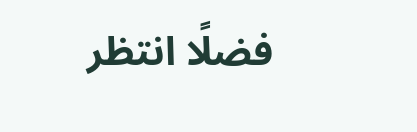فضلًا انتظر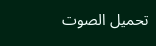تحميل الصوت